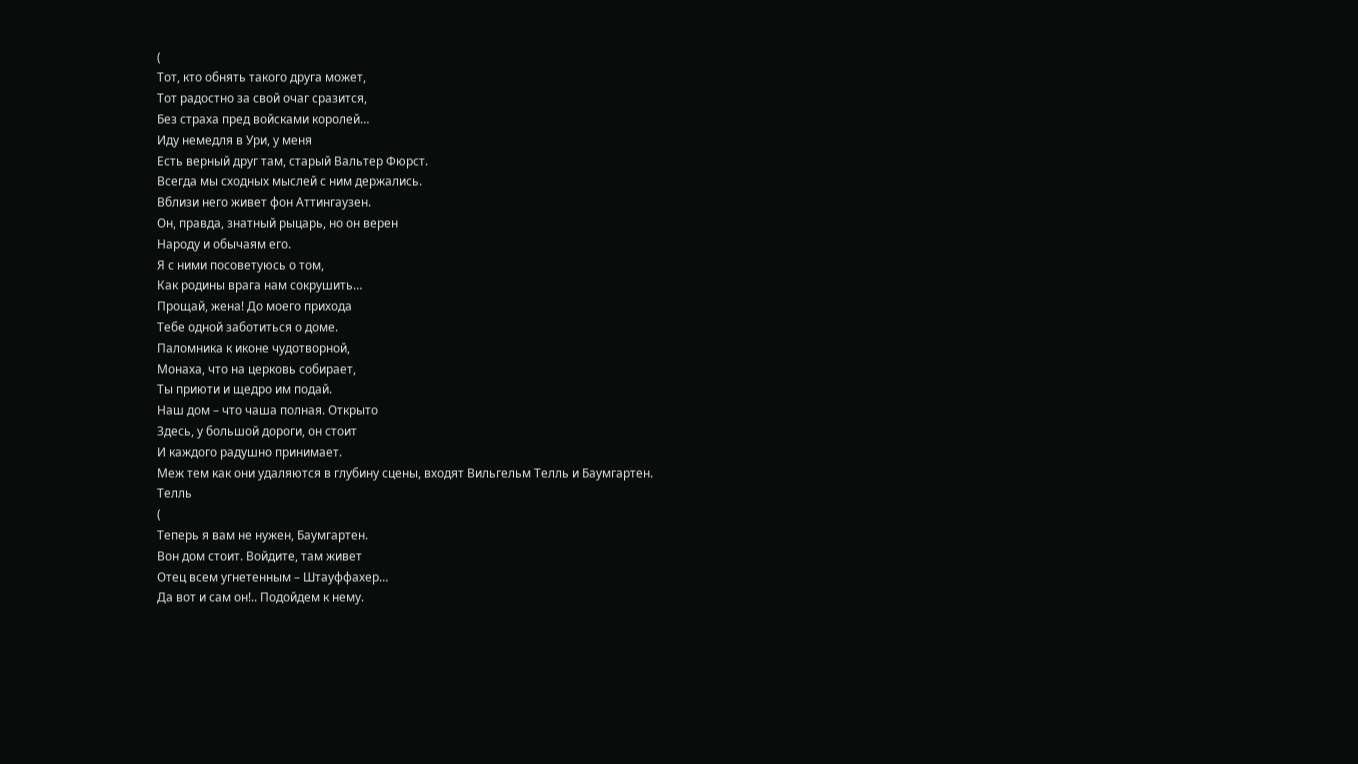(
Тот, кто обнять такого друга может,
Тот радостно за свой очаг сразится,
Без страха пред войсками королей…
Иду немедля в Ури, у меня
Есть верный друг там, старый Вальтер Фюрст.
Всегда мы сходных мыслей с ним держались.
Вблизи него живет фон Аттингаузен.
Он, правда, знатный рыцарь, но он верен
Народу и обычаям его.
Я с ними посоветуюсь о том,
Как родины врага нам сокрушить…
Прощай, жена! До моего прихода
Тебе одной заботиться о доме.
Паломника к иконе чудотворной,
Монаха, что на церковь собирает,
Ты приюти и щедро им подай.
Наш дом – что чаша полная. Открыто
Здесь, у большой дороги, он стоит
И каждого радушно принимает.
Меж тем как они удаляются в глубину сцены, входят Вильгельм Телль и Баумгартен.
Телль
(
Теперь я вам не нужен, Баумгартен.
Вон дом стоит. Войдите, там живет
Отец всем угнетенным – Штауффахер…
Да вот и сам он!.. Подойдем к нему.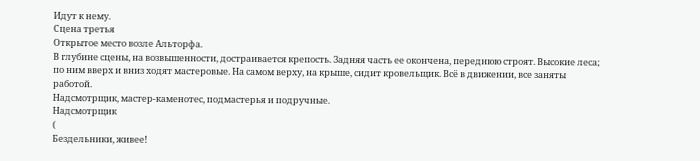Идут к нему.
Сцена третья
Открытое место возле Альторфа.
В глубине сцены, на возвышенности, достраивается крепость. Задняя часть ее окончена, переднюю строят. Высокие леса; по ним вверх и вниз ходят мастеровые. На самом верху, на крыше, сидит кровельщик. Всё в движении, все заняты работой.
Надсмотрщик, мастер-каменотес, подмастерья и подручные.
Надсмотрщик
(
Бездельники, живее!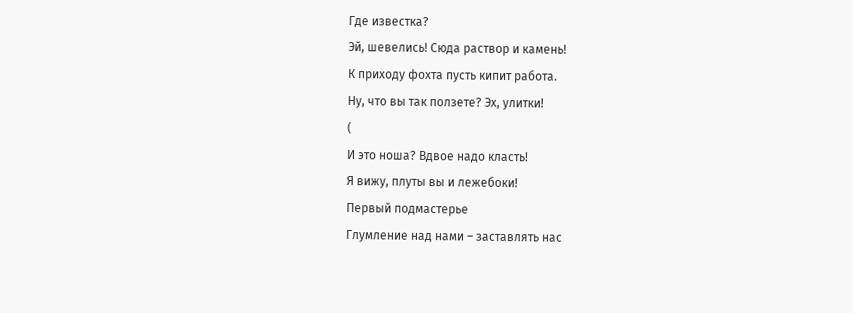Где известка?
Эй, шевелись! Сюда раствор и камень!
К приходу фохта пусть кипит работа.
Ну, что вы так ползете? Эх, улитки!
(
И это ноша? Вдвое надо класть!
Я вижу, плуты вы и лежебоки!
Первый подмастерье
Глумление над нами – заставлять нас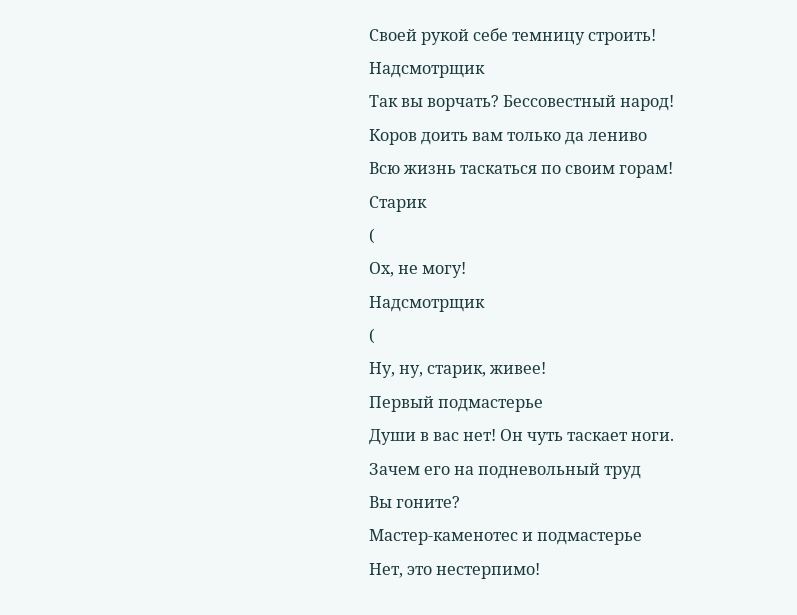Своей рукой себе темницу строить!
Надсмотрщик
Так вы ворчать? Бессовестный народ!
Коров доить вам только да лениво
Всю жизнь таскаться по своим горам!
Старик
(
Ох, не могу!
Надсмотрщик
(
Ну, ну, старик, живее!
Первый подмастерье
Души в вас нет! Он чуть таскает ноги.
Зачем его на подневольный труд
Вы гоните?
Мастер-каменотес и подмастерье
Нет, это нестерпимо!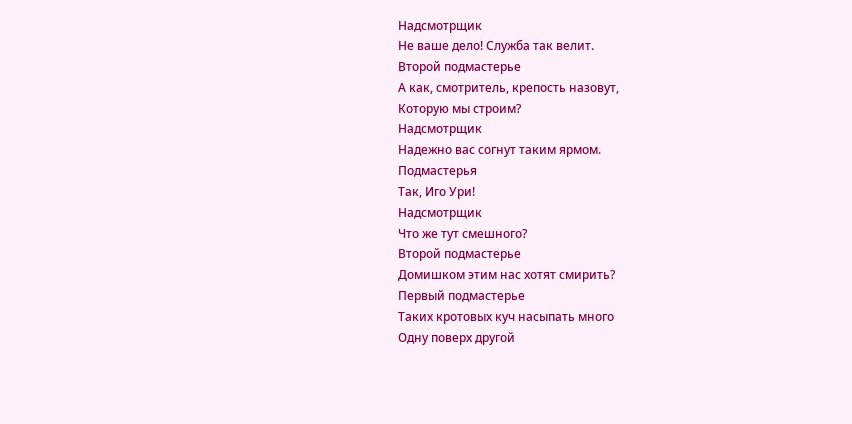Надсмотрщик
Не ваше дело! Служба так велит.
Второй подмастерье
А как, смотритель, крепость назовут,
Которую мы строим?
Надсмотрщик
Надежно вас согнут таким ярмом.
Подмастерья
Так, Иго Ури!
Надсмотрщик
Что же тут смешного?
Второй подмастерье
Домишком этим нас хотят смирить?
Первый подмастерье
Таких кротовых куч насыпать много
Одну поверх другой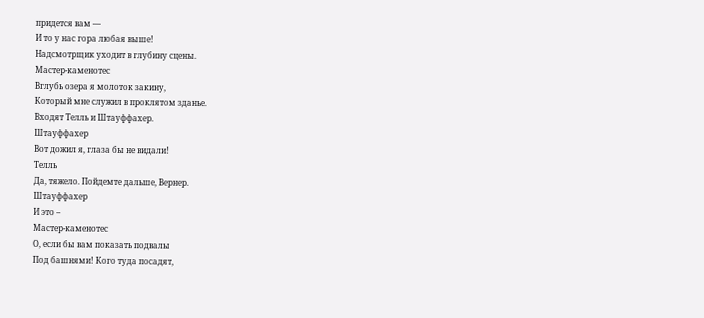придется вам —
И то у нас гора любая выше!
Надсмотрщик уходит в глубину сцены.
Мастер-каменотес
Вглубь озера я молоток закину,
Который мне служил в проклятом зданье.
Входят Телль и Штауффахер.
Штауффахер
Вот дожил я, глаза бы не видали!
Телль
Да, тяжело. Пойдемте дальше, Вернер.
Штауффахер
И это –
Мастер-каменотес
О, если бы вам показать подвалы
Под башнями! Кого туда посадят,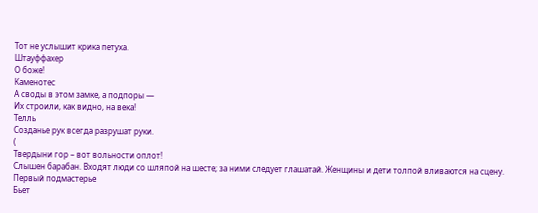Тот не услышит крика петуха.
Штауффахер
О боже!
Каменотес
А своды в этом замке, а подпоры —
Их строили, как видно, на века!
Телль
Созданье рук всегда разрушат руки.
(
Твердыни гор – вот вольности оплот!
Слышен барабан. Входят люди со шляпой на шесте; за ними следует глашатай. Женщины и дети толпой вливаются на сцену.
Первый подмастерье
Бьет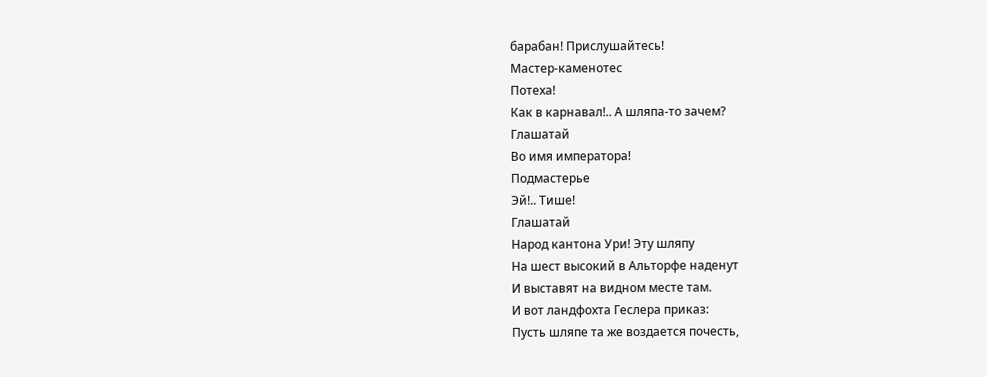барабан! Прислушайтесь!
Мастер-каменотес
Потеха!
Как в карнавал!.. А шляпа-то зачем?
Глашатай
Во имя императора!
Подмастерье
Эй!.. Тише!
Глашатай
Народ кантона Ури! Эту шляпу
На шест высокий в Альторфе наденут
И выставят на видном месте там.
И вот ландфохта Геслера приказ:
Пусть шляпе та же воздается почесть,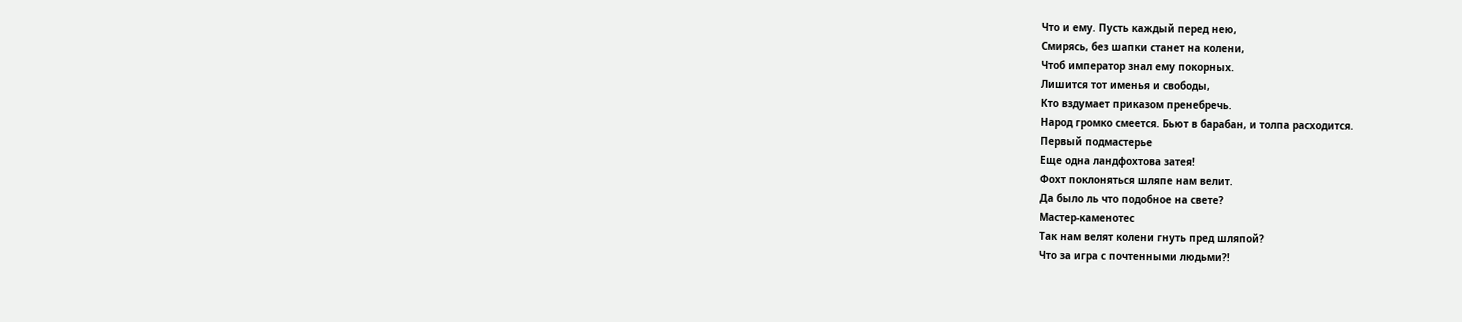Что и ему. Пусть каждый перед нею,
Смирясь, без шапки станет на колени,
Чтоб император знал ему покорных.
Лишится тот именья и свободы,
Кто вздумает приказом пренебречь.
Народ громко смеется. Бьют в барабан, и толпа расходится.
Первый подмастерье
Еще одна ландфохтова затея!
Фохт поклоняться шляпе нам велит.
Да было ль что подобное на свете?
Мастер-каменотес
Так нам велят колени гнуть пред шляпой?
Что за игра с почтенными людьми?!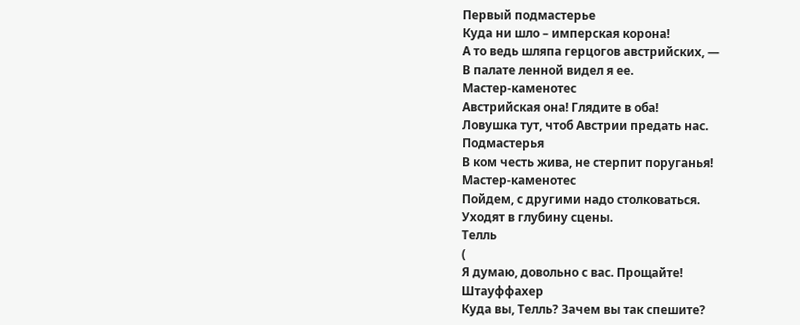Первый подмастерье
Куда ни шло – имперская корона!
А то ведь шляпа герцогов австрийских, —
В палате ленной видел я ее.
Мастер-каменотес
Австрийская она! Глядите в оба!
Ловушка тут, чтоб Австрии предать нас.
Подмастерья
В ком честь жива, не стерпит поруганья!
Мастер-каменотес
Пойдем, с другими надо столковаться.
Уходят в глубину сцены.
Телль
(
Я думаю, довольно с вас. Прощайте!
Штауффахер
Куда вы, Телль? Зачем вы так спешите?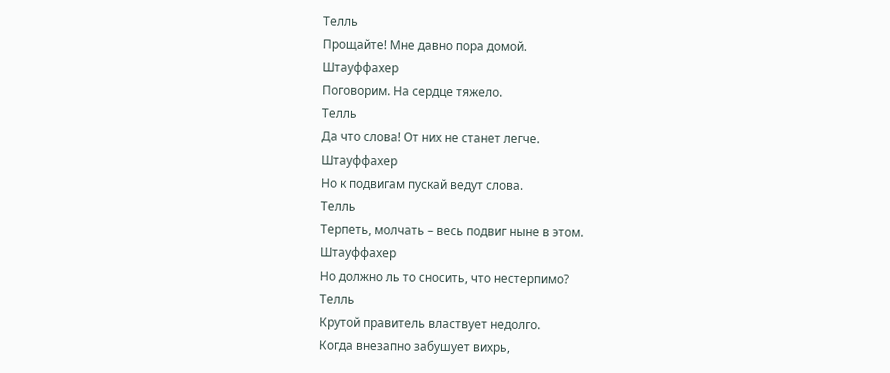Телль
Прощайте! Мне давно пора домой.
Штауффахер
Поговорим. На сердце тяжело.
Телль
Да что слова! От них не станет легче.
Штауффахер
Но к подвигам пускай ведут слова.
Телль
Терпеть, молчать – весь подвиг ныне в этом.
Штауффахер
Но должно ль то сносить, что нестерпимо?
Телль
Крутой правитель властвует недолго.
Когда внезапно забушует вихрь,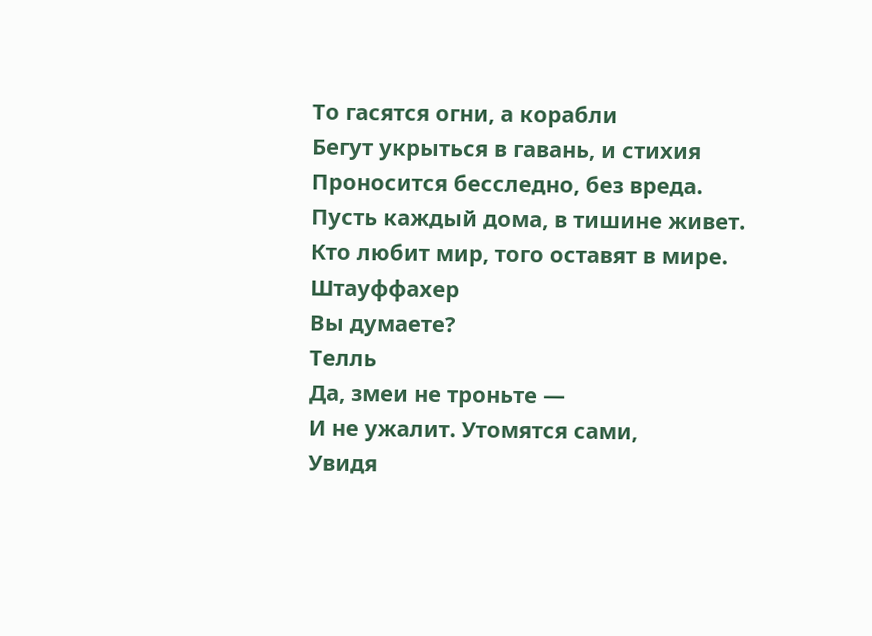То гасятся огни, а корабли
Бегут укрыться в гавань, и стихия
Проносится бесследно, без вреда.
Пусть каждый дома, в тишине живет.
Кто любит мир, того оставят в мире.
Штауффахер
Вы думаете?
Телль
Да, змеи не троньте —
И не ужалит. Утомятся сами,
Увидя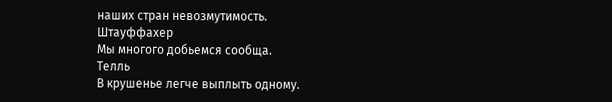наших стран невозмутимость.
Штауффахер
Мы многого добьемся сообща.
Телль
В крушенье легче выплыть одному.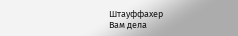Штауффахер
Вам дела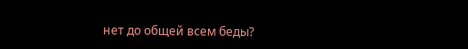нет до общей всем беды?